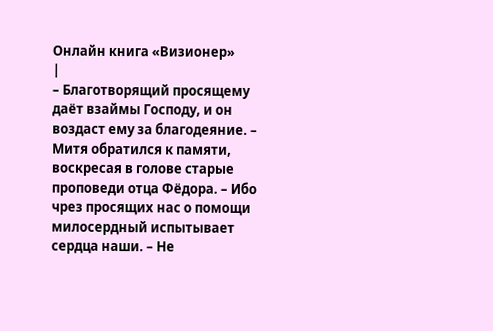Онлайн книга «Визионер»
|
– Благотворящий просящему даёт взаймы Господу, и он воздаст ему за благодеяние. – Митя обратился к памяти, воскресая в голове старые проповеди отца Фёдора. – Ибо чрез просящих нас о помощи милосердный испытывает сердца наши. – Не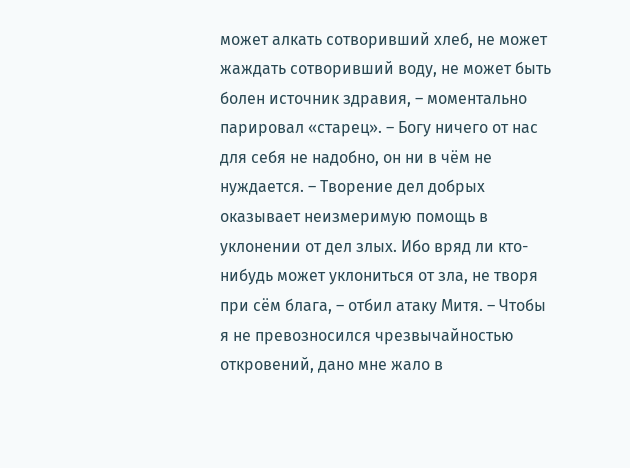может алкать сотворивший хлеб, не может жаждать сотворивший воду, не может быть болен источник здравия, – моментально парировал «старец». – Богу ничего от нас для себя не надобно, он ни в чём не нуждается. – Творение дел добрых оказывает неизмеримую помощь в уклонении от дел злых. Ибо вряд ли кто-нибудь может уклониться от зла, не творя при сём блага, – отбил атаку Митя. – Чтобы я не превозносился чрезвычайностью откровений, дано мне жало в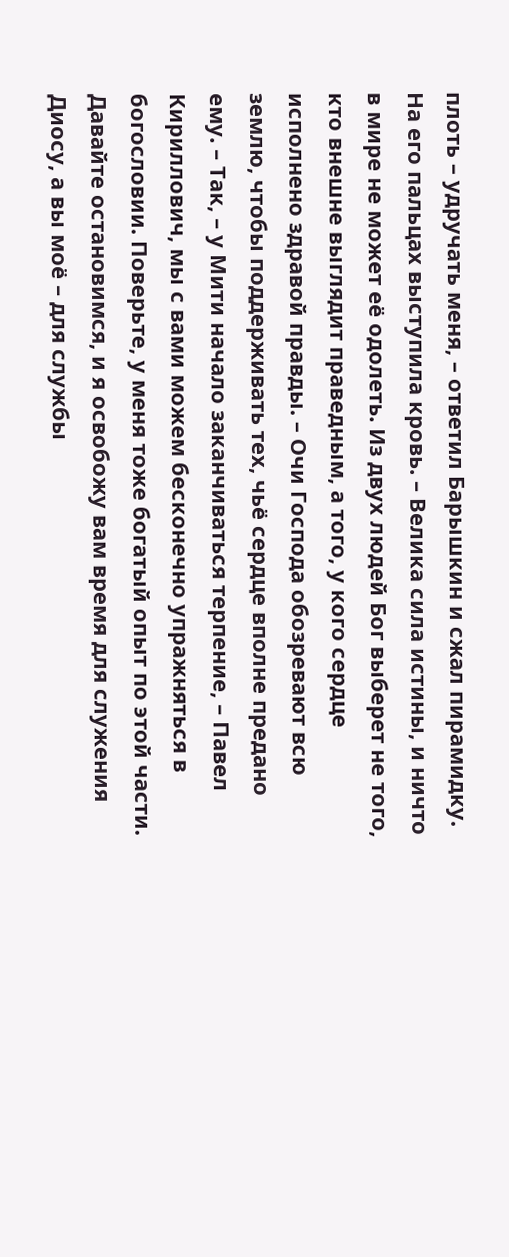плоть – удручать меня, – ответил Барышкин и сжал пирамидку. На его пальцах выступила кровь. – Велика сила истины, и ничто в мире не может её одолеть. Из двух людей Бог выберет не того, кто внешне выглядит праведным, а того, у кого сердце исполнено здравой правды. – Очи Господа обозревают всю землю, чтобы поддерживать тех, чьё сердце вполне предано ему. – Так, – у Мити начало заканчиваться терпение, – Павел Кириллович, мы с вами можем бесконечно упражняться в богословии. Поверьте, у меня тоже богатый опыт по этой части. Давайте остановимся, и я освобожу вам время для служения Диосу, а вы моё – для службы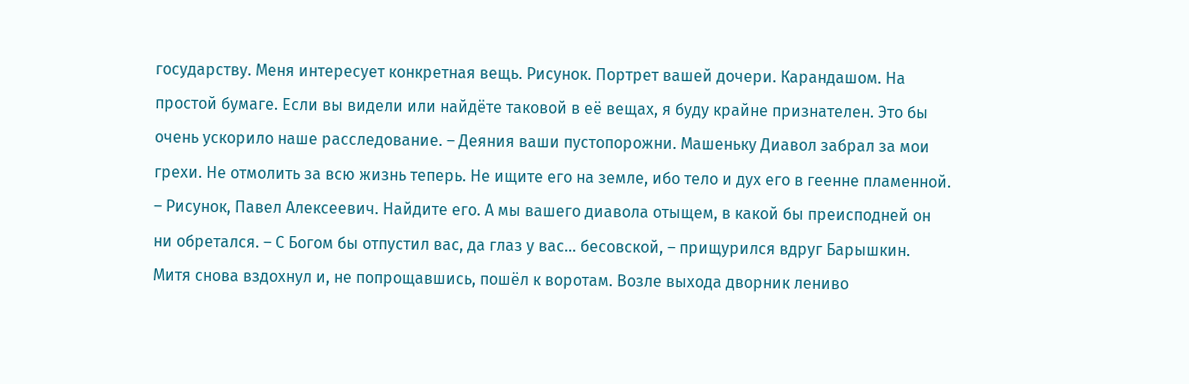государству. Меня интересует конкретная вещь. Рисунок. Портрет вашей дочери. Карандашом. На простой бумаге. Если вы видели или найдёте таковой в её вещах, я буду крайне признателен. Это бы очень ускорило наше расследование. – Деяния ваши пустопорожни. Машеньку Диавол забрал за мои грехи. Не отмолить за всю жизнь теперь. Не ищите его на земле, ибо тело и дух его в геенне пламенной. – Рисунок, Павел Алексеевич. Найдите его. А мы вашего диавола отыщем, в какой бы преисподней он ни обретался. – С Богом бы отпустил вас, да глаз у вас… бесовской, – прищурился вдруг Барышкин. Митя снова вздохнул и, не попрощавшись, пошёл к воротам. Возле выхода дворник лениво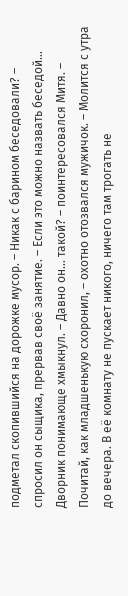подметал скопившийся на дорожке мусор. – Никак с барином беседовали? – спросил он сыщика, прервав своё занятие. – Если это можно назвать беседой… Дворник понимающе хмыкнул. – Давно он… такой? – поинтересовался Митя. – Почитай, как младшенькую схоронил, – охотно отозвался мужичок. – Молится с утра до вечера. В её комнату не пускает никого, ничего там трогать не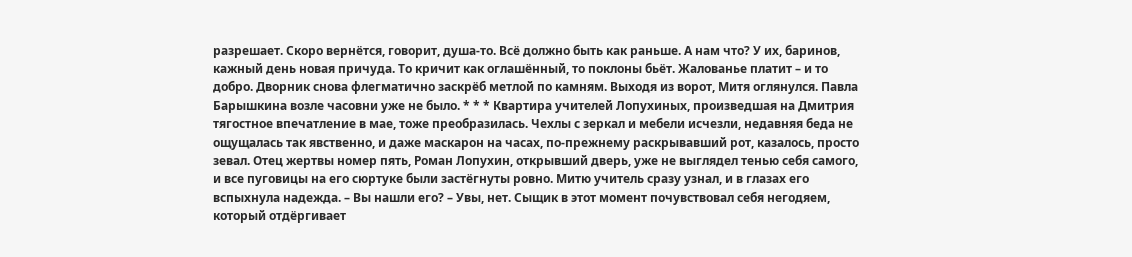разрешает. Скоро вернётся, говорит, душа-то. Всё должно быть как раньше. А нам что? У их, баринов, кажный день новая причуда. То кричит как оглашённый, то поклоны бьёт. Жалованье платит – и то добро. Дворник снова флегматично заскрёб метлой по камням. Выходя из ворот, Митя оглянулся. Павла Барышкина возле часовни уже не было. * * * Квартира учителей Лопухиных, произведшая на Дмитрия тягостное впечатление в мае, тоже преобразилась. Чехлы с зеркал и мебели исчезли, недавняя беда не ощущалась так явственно, и даже маскарон на часах, по-прежнему раскрывавший рот, казалось, просто зевал. Отец жертвы номер пять, Роман Лопухин, открывший дверь, уже не выглядел тенью себя самого, и все пуговицы на его сюртуке были застёгнуты ровно. Митю учитель сразу узнал, и в глазах его вспыхнула надежда. – Вы нашли его? – Увы, нет. Сыщик в этот момент почувствовал себя негодяем, который отдёргивает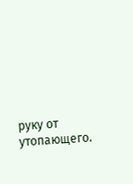руку от утопающего.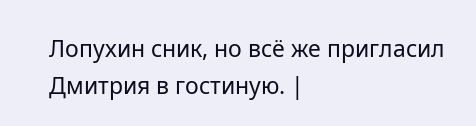Лопухин сник, но всё же пригласил Дмитрия в гостиную. |